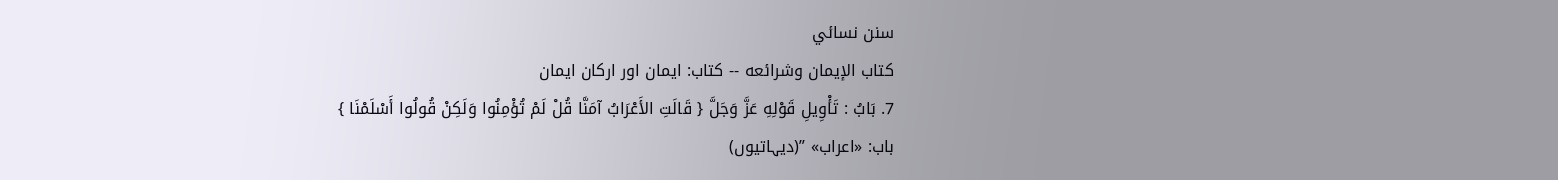سنن نسائي
كتاب الإيمان وشرائعه -- کتاب: ایمان اور ارکان ایمان
7. بَابُ : تَأْوِيلِ قَوْلِهِ عَزَّ وَجَلَّ { قَالَتِ الأَعْرَابُ آمَنَّا قُلْ لَمْ تُؤْمِنُوا وَلَكِنْ قُولُوا أَسْلَمْنَا }
باب: «اعراب» ”(دیہاتیوں)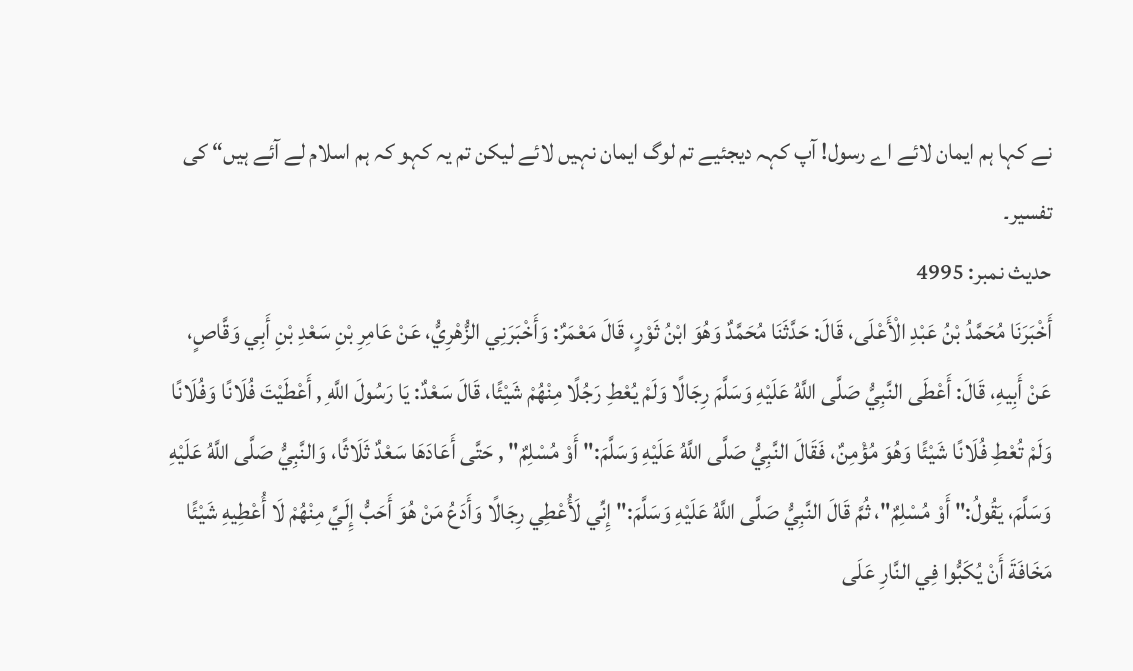نے کہا ہم ایمان لائے اے رسول! آپ کہہ دیجئیے تم لوگ ایمان نہیں لائے لیکن تم یہ کہو کہ ہم اسلام لے آئے ہیں“ کی تفسیر۔
حدیث نمبر: 4995
أَخْبَرَنَا مُحَمَّدُ بْنُ عَبْدِ الْأَعْلَى، قَالَ: حَدَّثَنَا مُحَمَّدٌ وَهُوَ ابْنُ ثَوْرٍ، قَالَ مَعْمَرٌ: وَأَخْبَرَنِي الزُّهْرِيُّ، عَنْ عَامِرِ بْنِ سَعْدِ بْنِ أَبِي وَقَّاصٍ، عَنْ أَبِيهِ، قَالَ: أَعْطَى النَّبِيُّ صَلَّى اللَّهُ عَلَيْهِ وَسَلَّمَ رِجَالًا وَلَمْ يُعْطِ رَجُلًا مِنْهُمْ شَيْئًا، قَالَ سَعْدٌ: يَا رَسُولَ اللَّهِ , أَعْطَيْتَ فُلَانًا وَفُلَانًا وَلَمْ تُعْطِ فُلَانًا شَيْئًا وَهُوَ مُؤْمِنٌ، فَقَالَ النَّبِيُّ صَلَّى اللَّهُ عَلَيْهِ وَسَلَّمَ:" أَوْ مُسْلِمٌ" , حَتَّى أَعَادَهَا سَعْدٌ ثَلَاثًا، وَالنَّبِيُّ صَلَّى اللَّهُ عَلَيْهِ وَسَلَّمَ، يَقُولُ:" أَوْ مُسْلِمٌ"، ثُمَّ قَالَ النَّبِيُّ صَلَّى اللَّهُ عَلَيْهِ وَسَلَّمَ:" إِنِّي لَأُعْطِي رِجَالًا وَأَدَعُ مَنْ هُوَ أَحَبُّ إِلَيَّ مِنْهُمْ لَا أُعْطِيهِ شَيْئًا مَخَافَةَ أَنْ يُكَبُّوا فِي النَّارِ عَلَى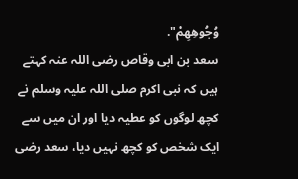وُجُوهِهِمْ".
سعد بن ابی وقاص رضی اللہ عنہ کہتے ہیں کہ نبی اکرم صلی اللہ علیہ وسلم نے کچھ لوگوں کو عطیہ دیا اور ان میں سے ایک شخص کو کچھ نہیں دیا، سعد رضی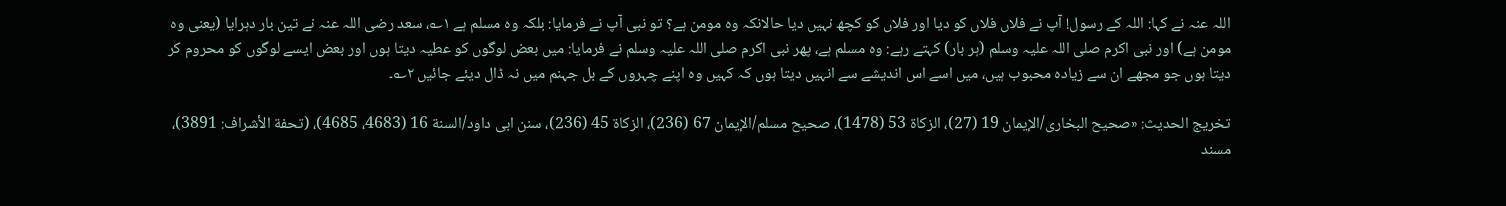اللہ عنہ نے کہا: اللہ کے رسول! آپ نے فلاں فلاں کو دیا اور فلاں کو کچھ نہیں دیا حالانکہ وہ مومن ہے؟ تو نبی آپ نے فرمایا: بلکہ وہ مسلم ہے ۱؎، سعد رضی اللہ عنہ نے تین بار دہرایا (یعنی وہ مومن ہے) اور نبی اکرم صلی اللہ علیہ وسلم (ہر بار) کہتے رہے: وہ مسلم ہے، پھر نبی اکرم صلی اللہ علیہ وسلم نے فرمایا: میں بعض لوگوں کو عطیہ دیتا ہوں اور بعض ایسے لوگوں کو محروم کر دیتا ہوں جو مجھے ان سے زیادہ محبوب ہیں، میں اسے اس اندیشے سے انہیں دیتا ہوں کہ کہیں وہ اپنے چہروں کے بل جہنم میں نہ ڈال دیئے جائیں ۲؎۔

تخریج الحدیث: «صحیح البخاری/الإیمان 19 (27)، الزکاة 53 (1478)، صحیح مسلم/الإیمان 67 (236)، الزکاة 45 (236)، سنن ابی داود/السنة 16 (4683، 4685)، (تحفة الأشراف: 3891)، مسند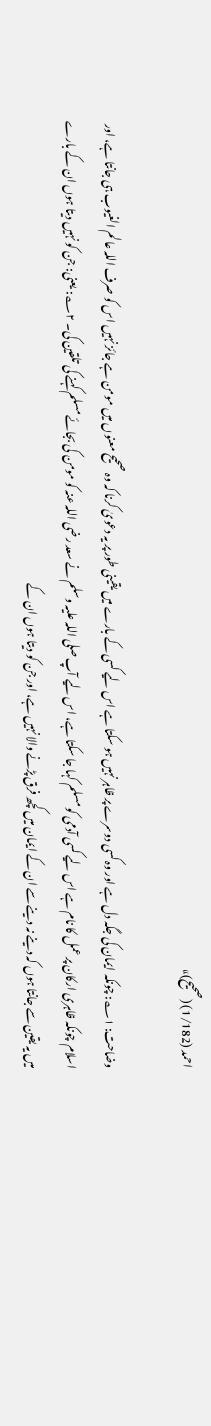احمد (1/182) (صحیح)»

وضاحت: ۱؎: چونکہ ایمان کی جگہ دل ہے اور وہ کسی دوسرے پر ظاہر نہیں ہو سکتا ہے اس لیے کسی کے بارے میں یقینی طور پر یہ دعویٰ کرنا کہ وہ صحیح معنوں میں مومن ہے جائز نہیں اس کو صرف اللہ عالم الغیوب ہی جانتا ہے، اور اسلام چونکہ ظاہری ارکان پر عمل کا نام ہے اس لیے کسی آدمی کو مسلم کہا جا سکتا ہے، اس لیے آپ صلی اللہ علیہ وسلم نے سعد رضی اللہ عنہ کو مومن کی بجائے مسلم کہنے کی تلقین کی۔ ۲؎: یعنی: جن کو نہیں دیتا ہوں ان کے بارے میں یہ یقین سے جانتا ہوں کہ دینے نہ دینے سے ان کے ایمان میں کچھ فرق پڑنے والا نہیں ہے، اور جن کو دیتا ہوں ان کے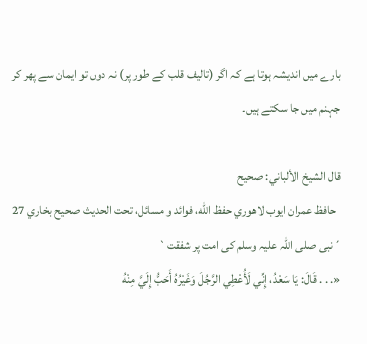بارے میں اندیشہ ہوتا ہے کہ اگر (تالیف قلب کے طور پر) نہ دوں تو ایمان سے پھر کر جہنم میں جا سکتے ہیں۔

قال الشيخ الألباني: صحيح
  حافظ عمران ايوب لاهوري حفظ الله، فوائد و مسائل، تحت الحديث صحيح بخاري 27
´نبی صلی اللہ علیہ وسلم کی امت پر شفقت`
«. . . قَالَ: يَا سَعْدُ، إِنِّي لَأُعْطِي الرَّجُلَ وَغَيْرُهُ أَحَبُّ إِلَيَّ مِنْهُ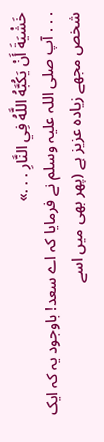خَشْيَةَ أَنْ يَكُبَّهُ اللَّهُ فِي النَّارِ . . .»
. . . آپ صلی اللہ علیہ وسلم نے فرمایا کہ اے سعد! باوجود یہ کہ ایک شخص مجھے زیادہ عزیز ہے (پھر بھی میں اسے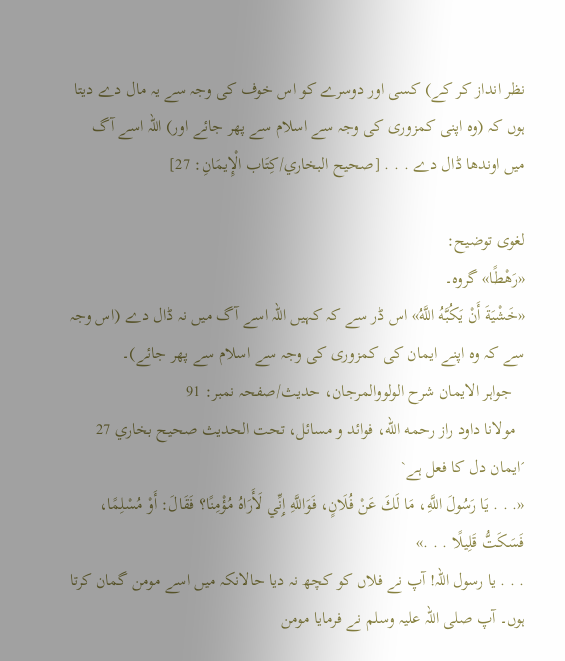نظر انداز کر کے) کسی اور دوسرے کو اس خوف کی وجہ سے یہ مال دے دیتا ہوں کہ (وہ اپنی کمزوری کی وجہ سے اسلام سے پھر جائے اور) اللہ اسے آگ میں اوندھا ڈال دے . . . [صحيح البخاري/كِتَاب الْإِيمَانِ: 27]

لغوی توضیح:
«رَهْطًا» گروہ۔
«خَشْيَةَ أَنْ يَكُبَّهُ اللَّهُ» اس ڈر سے کہ کہیں اللہ اسے آگ میں نہ ڈال دے (اس وجہ سے کہ وہ اپنے ایمان کی کمزوری کی وجہ سے اسلام سے پھر جائے)۔
   جواہر الایمان شرح الولووالمرجان، حدیث/صفحہ نمبر: 91
  مولانا داود راز رحمه الله، فوائد و مسائل، تحت الحديث صحيح بخاري 27
´ایمان دل کا فعل ہے`
«. . . يَا رَسُولَ اللَّهِ، مَا لَكَ عَنْ فُلَانٍ، فَوَاللَّهِ إِنِّي لَأَرَاهُ مُؤْمِنًا؟ فَقَالَ: أَوْ مُسْلِمًا، فَسَكَتُّ قَلِيلًا . . .»
. . . یا رسول اللہ! آپ نے فلاں کو کچھ نہ دیا حالانکہ میں اسے مومن گمان کرتا ہوں۔ آپ صلی اللہ علیہ وسلم نے فرمایا مومن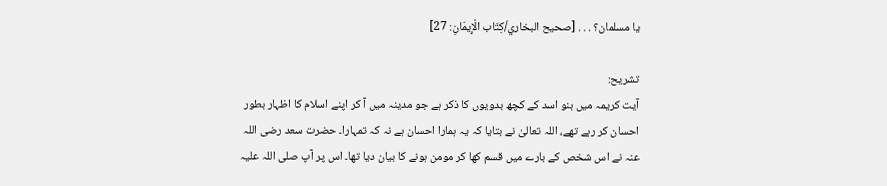یا مسلمان؟ . . . [صحيح البخاري/كِتَاب الْإِيمَانِ: 27]

تشریح:
آیت کریمہ میں بنو اسد کے کچھ بدویوں کا ذکر ہے جو مدینہ میں آ کر اپنے اسلام کا اظہار بطور احسان کر رہے تھے، اللہ تعالیٰ نے بتایا کہ یہ ہمارا احسان ہے نہ کہ تمہارا۔ حضرت سعد رضی اللہ عنہ نے اس شخص کے بارے میں قسم کھا کر مومن ہونے کا بیان دیا تھا۔ اس پر آپ صلی اللہ علیہ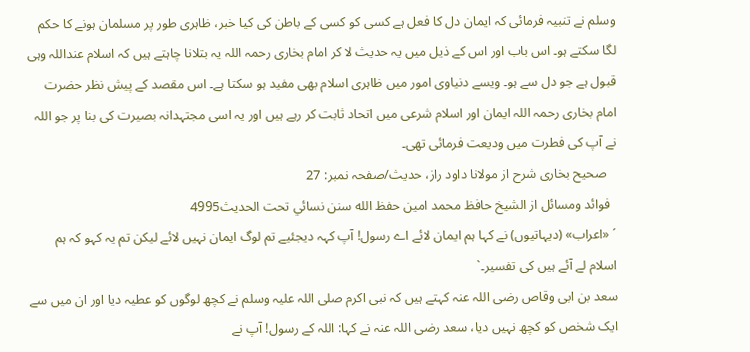وسلم نے تنبیہ فرمائی کہ ایمان دل کا فعل ہے کسی کو کسی کے باطن کی کیا خبر، ظاہری طور پر مسلمان ہونے کا حکم لگا سکتے ہو۔ اس باب اور اس کے ذیل میں یہ حدیث لا کر امام بخاری رحمہ اللہ یہ بتلانا چاہتے ہیں کہ اسلام عنداللہ وہی قبول ہے جو دل سے ہو۔ ویسے دنیاوی امور میں ظاہری اسلام بھی مفید ہو سکتا ہے۔ اس مقصد کے پیش نظر حضرت امام بخاری رحمہ اللہ ایمان اور اسلام شرعی میں اتحاد ثابت کر رہے ہیں اور یہ اسی مجتہدانہ بصیرت کی بنا پر جو اللہ نے آپ کی فطرت میں ودیعت فرمائی تھی۔
   صحیح بخاری شرح از مولانا داود راز، حدیث/صفحہ نمبر: 27
  فوائد ومسائل از الشيخ حافظ محمد امين حفظ الله سنن نسائي تحت الحديث4995
´ «اعراب» (دیہاتیوں) نے کہا ہم ایمان لائے اے رسول! آپ کہہ دیجئیے تم لوگ ایمان نہیں لائے لیکن تم یہ کہو کہ ہم اسلام لے آئے ہیں کی تفسیر۔`
سعد بن ابی وقاص رضی اللہ عنہ کہتے ہیں کہ نبی اکرم صلی اللہ علیہ وسلم نے کچھ لوگوں کو عطیہ دیا اور ان میں سے ایک شخص کو کچھ نہیں دیا، سعد رضی اللہ عنہ نے کہا: اللہ کے رسول! آپ نے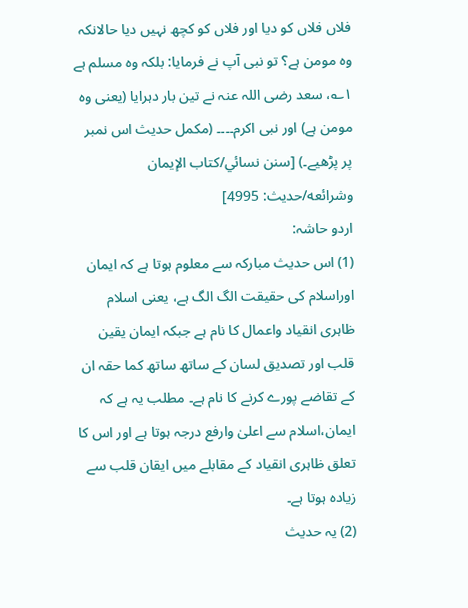فلاں فلاں کو دیا اور فلاں کو کچھ نہیں دیا حالانکہ وہ مومن ہے؟ تو نبی آپ نے فرمایا: بلکہ وہ مسلم ہے ۱؎، سعد رضی اللہ عنہ نے تین بار دہرایا (یعنی وہ مومن ہے) اور نبی اکرم۔۔۔۔ (مکمل حدیث اس نمبر پر پڑھیے۔) [سنن نسائي/كتاب الإيمان وشرائعه/حدیث: 4995]
اردو حاشہ:
(1) اس حدیث مبارکہ سے معلوم ہوتا ہے کہ ایمان اوراسلام کی حقیقت الگ الگ ہے، یعنی اسلام ظاہری انقیاد واعمال کا نام ہے جبکہ ایمان یقین قلب اور تصدیق لسان کے ساتھ ساتھ کما حقہ ان کے تقاضے پورے کرنے کا نام ہے۔ مطلب یہ ہے کہ ایمان،اسلام سے اعلیٰ وارفع درجہ ہوتا ہے اور اس کا تعلق ظاہری انقیاد کے مقابلے میں ایقان قلب سے زیادہ ہوتا ہے۔
(2) یہ حدیث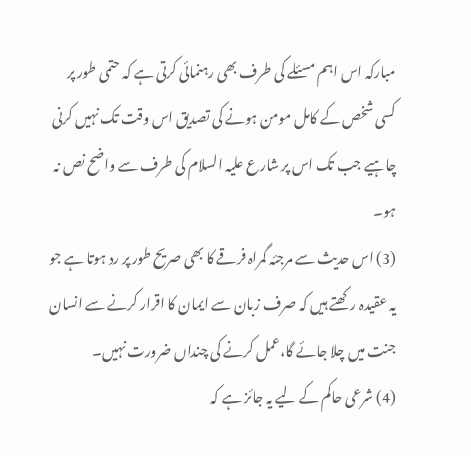مبارکہ اس اہم مسئلے کی طرف بھی رہنمائی کرتی ہے کہ حتمی طور پر کسی شخص کے کامل مومن ہونے کی تصدیق اس وقت تک نہیں کرنی چاہیے جب تک اس پر شارع علیہ السلام کی طرف سے واضح نص نہ ہو۔
(3) اس حدیث سے مرجئہ گمراہ فرقے کا بھی صریح طور پر رد ہوتا ہے جو یہ عقیدہ رکھتے ہیں کہ صرف زبان سے ایمان کا اقرار کرنے سے انسان جنت میں چلا جائے گا،عمل کرنے کی چنداں ضرورت نہیں۔
(4) شرعی حاکم کے لیے یہ جائز ہے کہ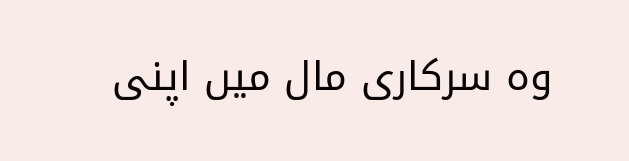وہ سرکاری مال میں اپنی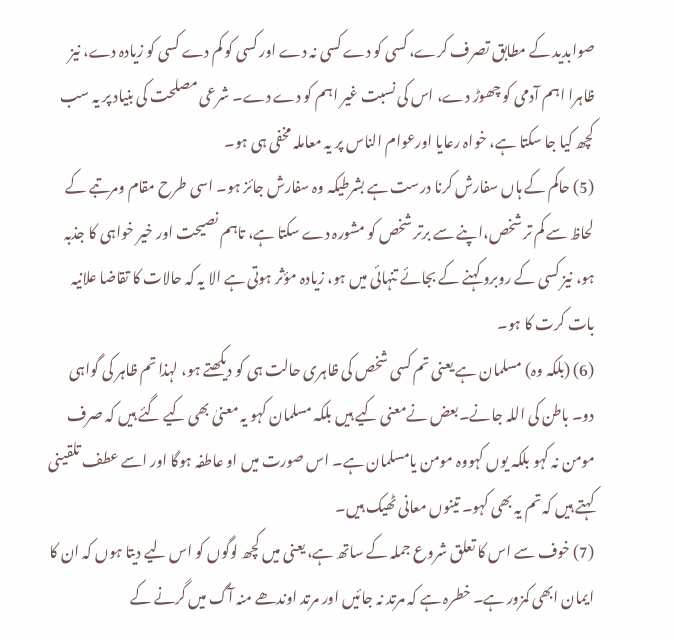صوابدید کے مطابق تصرف کرے، کسی کو دے کسی نہ دے اور کسی کو کم دے کسی کو زیادہ دے، نیز ظاہرا اہم آدمی کو چھوڑ دے، اس کی نسبت غیر اہم کو دے دے۔ شرعی مصلحت کی بنیاد پر یہ سب کچھ کیا جا سکتا ہے، خواہ رعایا اورعوام الناس پر یہ معاملہ مخفی ہی ہو۔
(5) حاکم کے ہاں سفارش کرنا درست ہے بشرطیکہ وہ سفارش جائز ہو۔ اسی طرح مقام ومرتبے کے لحاظ سے کم تر شخص،اپنے سے برتر شخص کو مشورہ دے سکتا ہے، تاہم نصیحت اور خیر خواہی کا جذبہ ہو، نیز کسی کے روبرو کہنے کے بجائے تنہائی میں ہو، زیادہ مؤثر ہوتی ہے الا یہ کہ حالات کا تقاضا علانیہ بات کرت کا ہو۔
(6) (بلکہ وہ) مسلمان ہے یعنی تم کسی شخص کی ظاہری حالت ہی کو دیکھتے ہو، لہذا تم ظاہر کی گواہی دو۔ باطن کی اللہ جانے۔بعض نےمعنی کیے ہیں بلکہ مسلمان کہو یہ معنیٰ بھی کیے گئے ہیں کہ صرف مومن نہ کہو بلکہ یوں کہووہ مومن یامسلمان ہے۔ اس صورت میں او عاطفہ ہوگا اور اسے عطف تلقینی کہتے ہیں کہ تم یہ بھی کہو۔ تینوں معانی ٹھیک ہیں۔
(7) خوف سے اس کا تعلق شروع جملہ کے ساتھ ہے، یعنی میں کچھ لوگوں کو اس لیے دیتا ہوں کہ ان کا ایمان ابھی کمزور ہے۔ خطرہ ہے کہ مرتد نہ جائیں اور مرتد اوندھے منہ آگ میں گرنے کے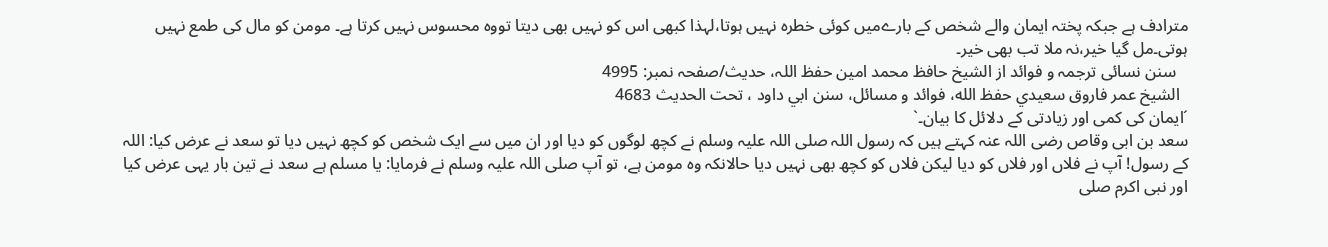مترادف ہے جبکہ پختہ ایمان والے شخص کے بارےمیں کوئی خطرہ نہیں ہوتا،لہذا کبھی اس کو نہیں بھی دیتا تووہ محسوس نہیں کرتا ہے۔ مومن کو مال کی طمع نہیں ہوتی۔مل گیا خیر،نہ ملا تب بھی خیر۔
   سنن نسائی ترجمہ و فوائد از الشیخ حافظ محمد امین حفظ اللہ، حدیث/صفحہ نمبر: 4995
  الشيخ عمر فاروق سعيدي حفظ الله، فوائد و مسائل، سنن ابي داود ، تحت الحديث 4683
´ایمان کی کمی اور زیادتی کے دلائل کا بیان۔`
سعد بن ابی وقاص رضی اللہ عنہ کہتے ہیں کہ رسول اللہ صلی اللہ علیہ وسلم نے کچھ لوگوں کو دیا اور ان میں سے ایک شخص کو کچھ نہیں دیا تو سعد نے عرض کیا: اللہ کے رسول! آپ نے فلاں اور فلاں کو دیا لیکن فلاں کو کچھ بھی نہیں دیا حالانکہ وہ مومن ہے، تو آپ صلی اللہ علیہ وسلم نے فرمایا: یا مسلم ہے سعد نے تین بار یہی عرض کیا اور نبی اکرم صلی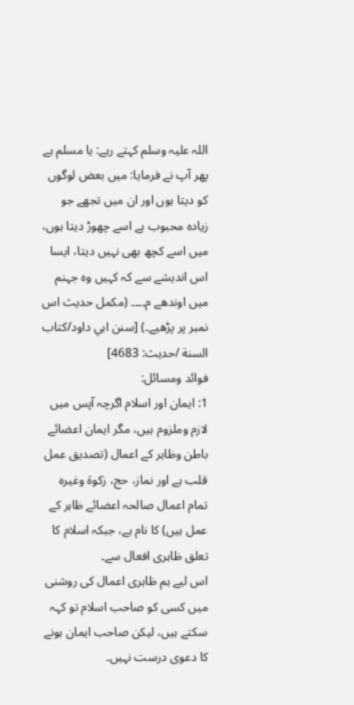اللہ علیہ وسلم کہتے رہے: یا مسلم ہے پھر آپ نے فرمایا: میں بعض لوگوں کو دیتا ہوں اور ان میں تجھے جو زیادہ محبوب ہے اسے چھوڑ دیتا ہوں، میں اسے کچھ بھی نہیں دیتا، ایسا اس اندیشے سے کہ کہیں وہ جہنم میں اوندھے م۔۔۔۔ (مکمل حدیث اس نمبر پر پڑھیے۔) [سنن ابي داود/كتاب السنة /حدیث: 4683]
فوائد ومسائل:
1: ایمان اور اسلام اگرچہ آپس میں لازم وملزوم ہیں، مگر ایمان اعضائے باطن وظاہر کے اعمال (تصدیق عمل قلب ہے اور نماز، حج، زکوۃ وغیرہ تمام اعمال صالحہ اعضائے ظاہر کے عمل ہیں) کا نام ہے، جبکہ اسلام کا تعلق ظاہری افعال سے۔
اس لیے ہم ظاہری اعمال کی روشنی میں کسی کو صاحب اسلام تو کہہ سکتے ہیں، لیکن صاحب ایمان ہونے کا دعوی درست نہیں۔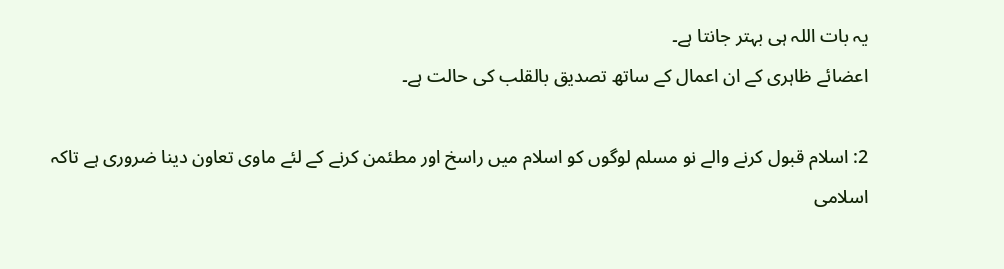یہ بات اللہ ہی بہتر جانتا ہے۔
اعضائے ظاہری کے ان اعمال کے ساتھ تصدیق بالقلب کی حالت ہے۔

2: اسلام قبول کرنے والے نو مسلم لوگوں کو اسلام میں راسخ اور مطئمن کرنے کے لئے ماوی تعاون دینا ضروری ہے تاکہ اسلامی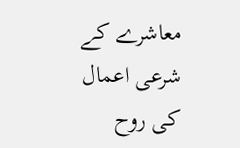معاشرے کے شرعی اعمال کی روح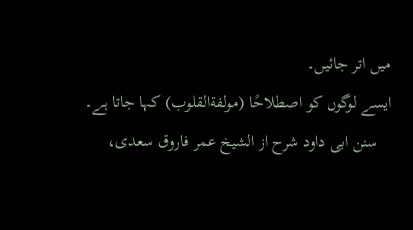میں اتر جائیں۔
ایسے لوگوں کو اصطلاحًا (مولفةالقلوب) كہا جاتا ہے۔
   سنن ابی داود شرح از الشیخ عمر فاروق سعدی،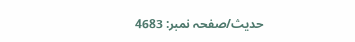حدیث/صفحہ نمبر: 4683